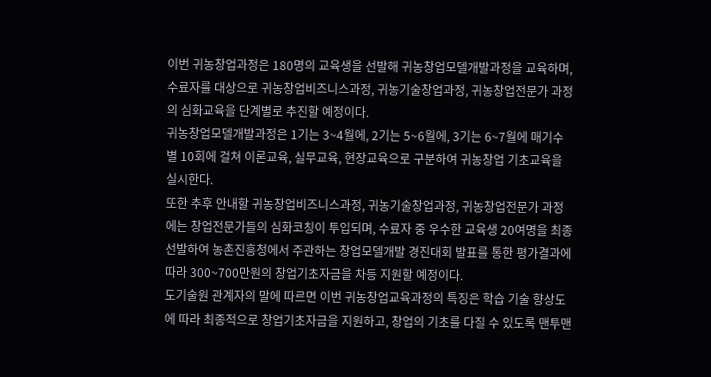이번 귀농창업과정은 180명의 교육생을 선발해 귀농창업모델개발과정을 교육하며, 수료자를 대상으로 귀농창업비즈니스과정, 귀농기술창업과정, 귀농창업전문가 과정의 심화교육을 단계별로 추진할 예정이다.
귀농창업모델개발과정은 1기는 3~4월에, 2기는 5~6월에, 3기는 6~7월에 매기수별 10회에 걸쳐 이론교육, 실무교육, 현장교육으로 구분하여 귀농창업 기초교육을 실시한다.
또한 추후 안내할 귀농창업비즈니스과정, 귀농기술창업과정, 귀농창업전문가 과정에는 창업전문가들의 심화코칭이 투입되며, 수료자 중 우수한 교육생 20여명을 최종 선발하여 농촌진흥청에서 주관하는 창업모델개발 경진대회 발표를 통한 평가결과에 따라 300~700만원의 창업기초자금을 차등 지원할 예정이다.
도기술원 관계자의 말에 따르면 이번 귀농창업교육과정의 특징은 학습 기술 향상도에 따라 최종적으로 창업기초자금을 지원하고, 창업의 기초를 다질 수 있도록 맨투맨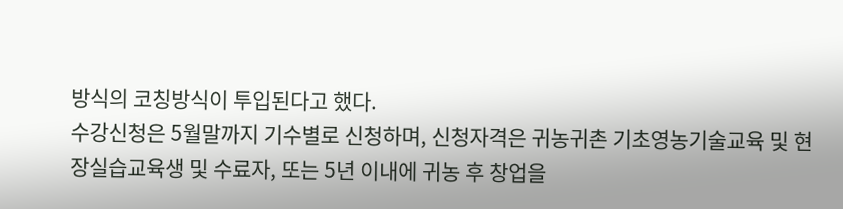방식의 코칭방식이 투입된다고 했다.
수강신청은 5월말까지 기수별로 신청하며, 신청자격은 귀농귀촌 기초영농기술교육 및 현장실습교육생 및 수료자, 또는 5년 이내에 귀농 후 창업을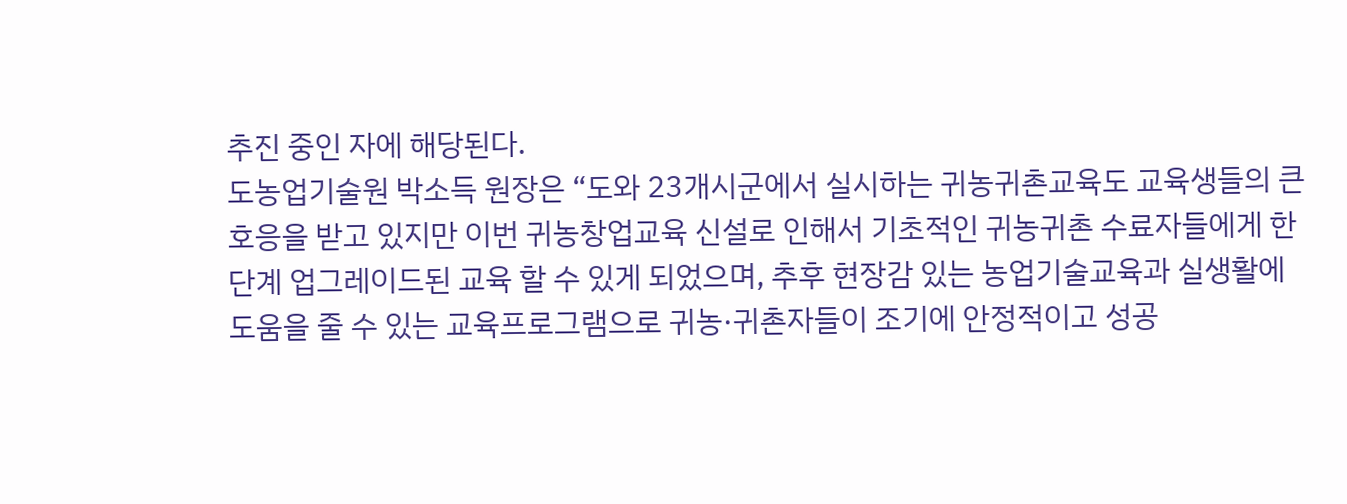추진 중인 자에 해당된다.
도농업기술원 박소득 원장은 “도와 23개시군에서 실시하는 귀농귀촌교육도 교육생들의 큰 호응을 받고 있지만 이번 귀농창업교육 신설로 인해서 기초적인 귀농귀촌 수료자들에게 한 단계 업그레이드된 교육 할 수 있게 되었으며, 추후 현장감 있는 농업기술교육과 실생활에 도움을 줄 수 있는 교육프로그램으로 귀농·귀촌자들이 조기에 안정적이고 성공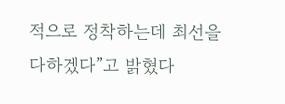적으로 정착하는데 최선을 다하겠다”고 밝혔다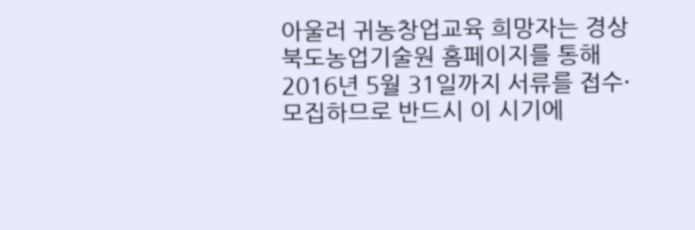아울러 귀농창업교육 희망자는 경상북도농업기술원 홈페이지를 통해 2016년 5월 31일까지 서류를 접수·모집하므로 반드시 이 시기에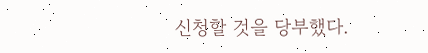신청할 것을 당부했다.